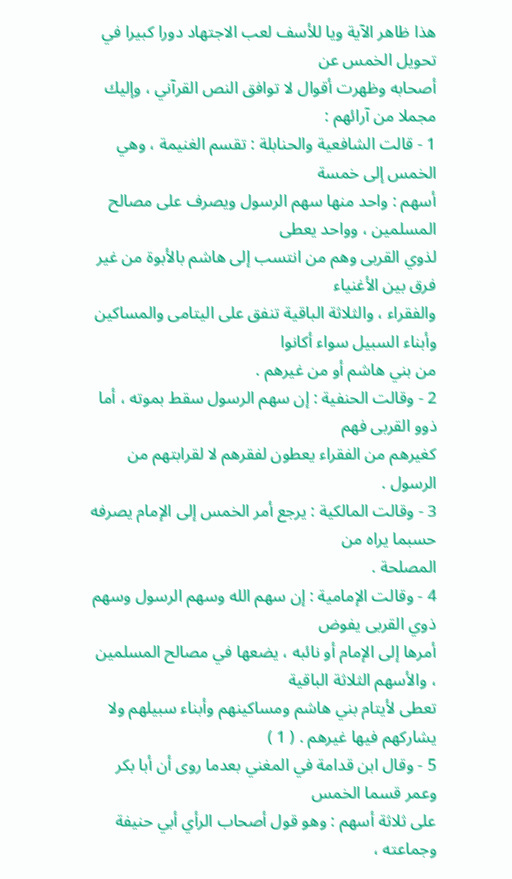هذا ظاهر الآية ويا للأسف لعب الاجتهاد دورا كبيرا في تحويل الخمس عن
أصحابه وظهرت أقوال لا توافق النص القرآني ، وإليك مجملا من آرائهم :
1 - قالت الشافعية والحنابلة : تقسم الغنيمة ، وهي الخمس إلى خمسة
أسهم : واحد منها سهم الرسول ويصرف على مصالح المسلمين ، وواحد يعطى
لذوي القربى وهم من انتسب إلى هاشم بالأبوة من غير فرق بين الأغنياء
والفقراء ، والثلاثة الباقية تنفق على اليتامى والمساكين وأبناء السبيل سواء أكانوا
من بني هاشم أو من غيرهم .
2 - وقالت الحنفية : إن سهم الرسول سقط بموته ، أما ذوو القربى فهم
كغيرهم من الفقراء يعطون لفقرهم لا لقرابتهم من الرسول .
3 - وقالت المالكية : يرجع أمر الخمس إلى الإمام يصرفه حسبما يراه من
المصلحة .
4 - وقالت الإمامية : إن سهم الله وسهم الرسول وسهم ذوي القربى يفوض
أمرها إلى الإمام أو نائبه ، يضعها في مصالح المسلمين ، والأسهم الثلاثة الباقية
تعطى لأيتام بني هاشم ومساكينهم وأبناء سبيلهم ولا يشاركهم فيها غيرهم . ( 1 )
5 - وقال ابن قدامة في المغني بعدما روى أن أبا بكر وعمر قسما الخمس
على ثلاثة أسهم : وهو قول أصحاب الرأي أبي حنيفة وجماعته ،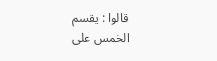قالوا : يقسم
الخمس على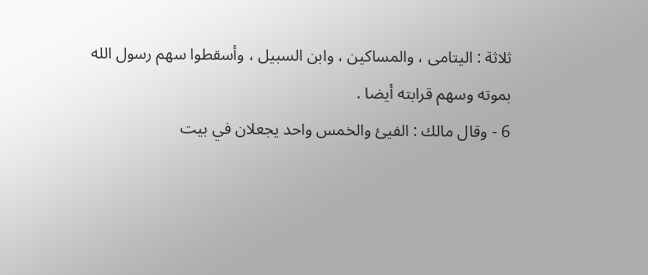ثلاثة : اليتامى ، والمساكين ، وابن السبيل ، وأسقطوا سهم رسول الله
بموته وسهم قرابته أيضا .
6 - وقال مالك : الفيئ والخمس واحد يجعلان في بيت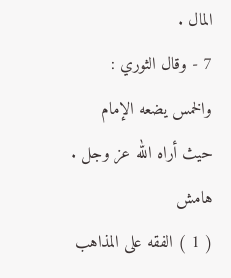المال .
7 - وقال الثوري : والخمس يضعه الإمام حيث أراه الله عز وجل .
هامش
( 1 ) الفقه على المذاهب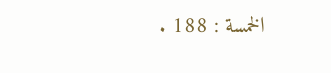الخمسة : 188 .